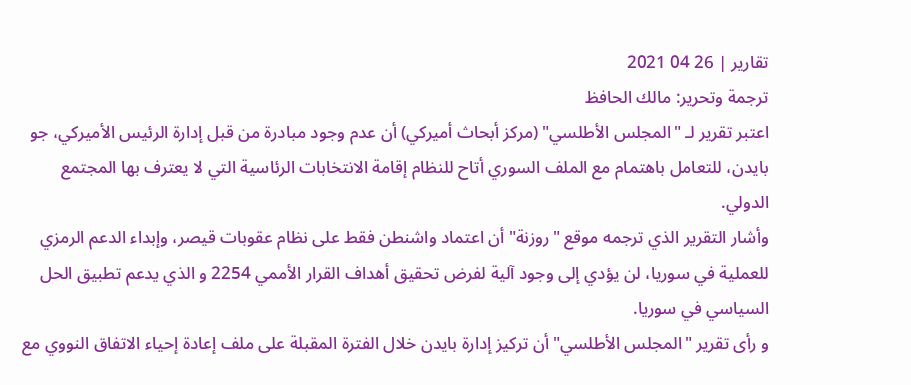تقارير | 26 04 2021
ترجمة وتحرير: مالك الحافظ
اعتبر تقرير لـ "المجلس الأطلسي" (مركز أبحاث أميركي) أن عدم وجود مبادرة من قبل إدارة الرئيس الأميركي، جو بايدن، للتعامل باهتمام مع الملف السوري أتاح للنظام إقامة الانتخابات الرئاسية التي لا يعترف بها المجتمع الدولي.
وأشار التقرير الذي ترجمه موقع "روزنة" أن اعتماد واشنطن فقط على نظام عقوبات قيصر، وإبداء الدعم الرمزي للعملية في سوريا، لن يؤدي إلى وجود آلية لفرض تحقيق أهداف القرار الأممي 2254 و الذي يدعم تطبيق الحل السياسي في سوريا.
و رأى تقرير "المجلس الأطلسي" أن تركيز إدارة بايدن خلال الفترة المقبلة على ملف إعادة إحياء الاتفاق النووي مع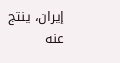إيران، ينتج عنه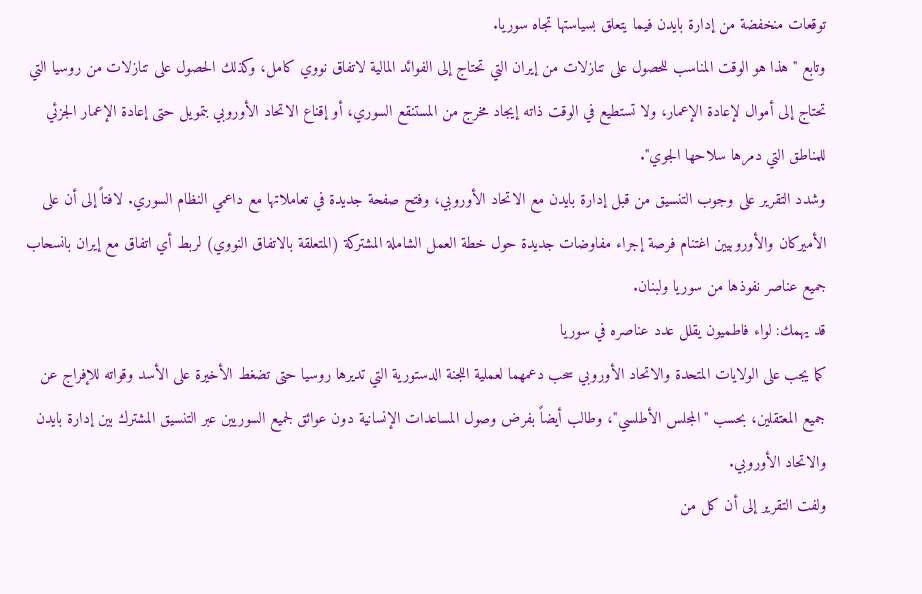توقعات منخفضة من إدارة بايدن فيما يتعلق بسياستها تجاه سوريا.
وتابع "هذا هو الوقت المناسب للحصول على تنازلات من إيران التي تحتاج إلى الفوائد المالية لاتفاق نووي كامل، وكذلك الحصول على تنازلات من روسيا التي تحتاج إلى أموال لإعادة الإعمار، ولا تستطيع في الوقت ذاته إيجاد مخرج من المستنقع السوري، أو إقناع الاتحاد الأوروبي بتمويل حتى إعادة الإعمار الجزئي للمناطق التي دمرها سلاحها الجوي".
وشدد التقرير على وجوب التنسيق من قبل إدارة بايدن مع الاتحاد الأوروبي، وفتح صفحة جديدة في تعاملاتها مع داعمي النظام السوري. لافتاً إلى أن على الأميركان والأوروبيين اغتنام فرصة إجراء مفاوضات جديدة حول خطة العمل الشاملة المشتركة (المتعلقة بالاتفاق النووي) لربط أي اتفاق مع إيران بانسحاب جميع عناصر نفوذها من سوريا ولبنان.
قد يهمك: لواء فاطميون يقلل عدد عناصره في سوريا
كما يجب على الولايات المتحدة والاتحاد الأوروبي سحب دعمهما لعملية اللجنة الدستورية التي تديرها روسيا حتى تضغط الأخيرة على الأسد وقواته للإفراج عن جميع المعتقلين، بحسب "المجلس الأطلسي"، وطالب أيضاً بفرض وصول المساعدات الإنسانية دون عوائق لجميع السوريين عبر التنسيق المشترك بين إدارة بايدن والاتحاد الأوروبي.
ولفت التقرير إلى أن كل من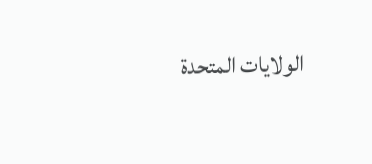الولايات المتحدة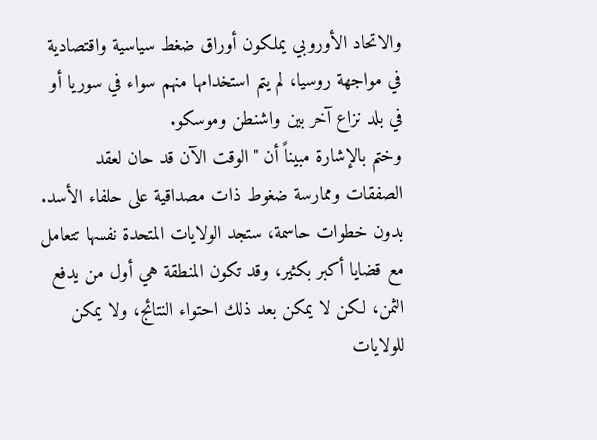والاتحاد الأوروبي يملكون أوراق ضغط سياسية واقتصادية في مواجهة روسيا، لم يتم استخدامها منهم سواء في سوريا أو في بلد نزاع آخر بين واشنطن وموسكو.
وختم بالإشارة مبيناً أن "الوقت الآن قد حان لعقد الصفقات وممارسة ضغوط ذات مصداقية على حلفاء الأسد. بدون خطوات حاسمة، ستجد الولايات المتحدة نفسها تتعامل مع قضايا أكبر بكثير، وقد تكون المنطقة هي أول من يدفع الثمن، لكن لا يمكن بعد ذلك احتواء النتائج، ولا يمكن للولايات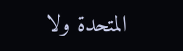المتحدة ولا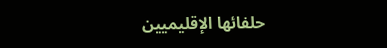حلفائها الإقليميين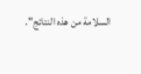السلامة من هذه النتائج".